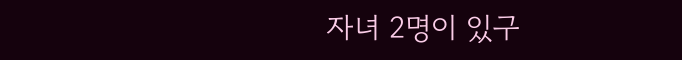자녀 2명이 있구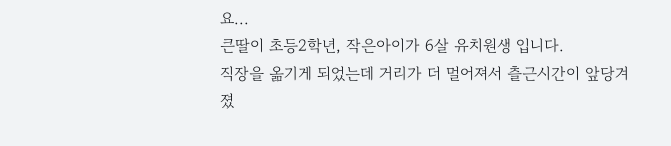요...
큰딸이 초등2학년, 작은아이가 6살 유치원생 입니다.
직장을 옮기게 되었는데 거리가 더 멀어져서 츨근시간이 앞당겨 졌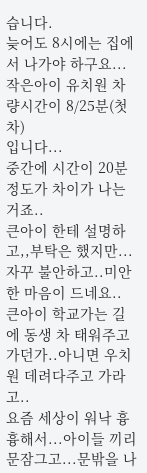습니다.
늦어도 8시에는 집에서 나가야 하구요...작은아이 유치원 차량시간이 8/25분(첫차)
입니다...
중간에 시간이 20분정도가 차이가 나는거죠..
큰아이 한테 설명하고,,부탁은 했지만...
자꾸 불안하고..미안한 마음이 드네요..
큰아이 학교가는 길에 동생 차 태워주고 가던가..아니면 우치원 데려다주고 가라고..
요즘 세상이 워낙 흉흉해서...아이들 끼리 문잠그고...문밖을 나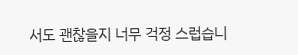서도 괜찮을지 너무 걱정 스럽습니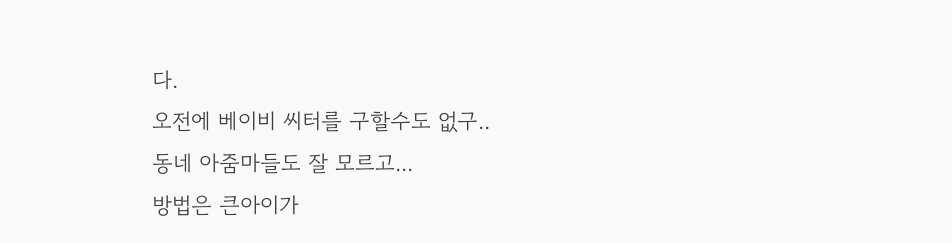다.
오전에 베이비 씨터를 구할수도 없구..
동네 아줌마들도 잘 모르고...
방법은 큰아이가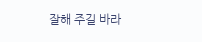잘해 주길 바라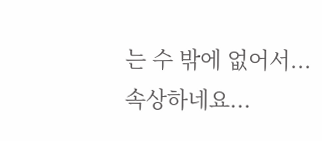는 수 밖에 없어서...
속상하네요...